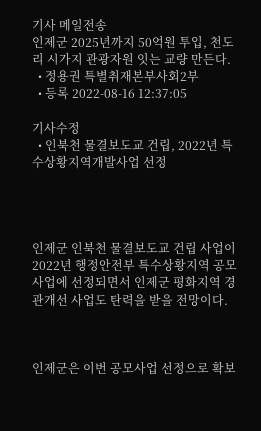기사 메일전송
인제군 2025년까지 50억원 투입, 천도리 시가지 관광자원 잇는 교량 만든다.
  • 정용권 특별취재본부사회2부
  • 등록 2022-08-16 12:37:05

기사수정
  • 인북천 물결보도교 건립, 2022년 특수상황지역개발사업 선정




인제군 인북천 물결보도교 건립 사업이 2022년 행정안전부 특수상황지역 공모사업에 선정되면서 인제군 평화지역 경관개선 사업도 탄력을 받을 전망이다.



인제군은 이번 공모사업 선정으로 확보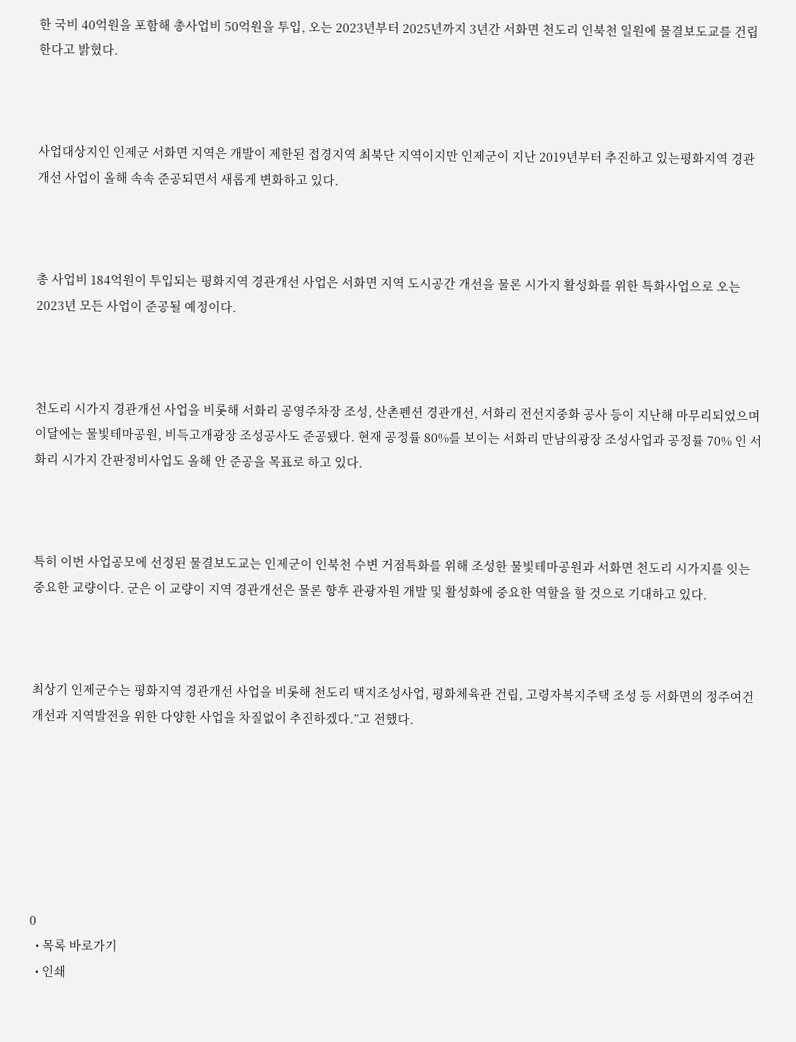한 국비 40억원을 포함해 총사업비 50억원을 투입, 오는 2023년부터 2025년까지 3년간 서화면 천도리 인북천 일원에 물결보도교를 건립한다고 밝혔다.



사업대상지인 인제군 서화면 지역은 개발이 제한된 접경지역 최북단 지역이지만 인제군이 지난 2019년부터 추진하고 있는평화지역 경관개선 사업이 올해 속속 준공되면서 새롭게 변화하고 있다.



총 사업비 184억원이 투입되는 평화지역 경관개선 사업은 서화면 지역 도시공간 개선을 물론 시가지 활성화를 위한 특화사업으로 오는 2023년 모든 사업이 준공될 예정이다.



천도리 시가지 경관개선 사업을 비롯해 서화리 공영주차장 조성, 산촌펜션 경관개선, 서화리 전선지중화 공사 등이 지난해 마무리되었으며 이달에는 물빛테마공원, 비득고개광장 조성공사도 준공됐다. 현재 공정률 80%를 보이는 서화리 만남의광장 조성사업과 공정률 70% 인 서화리 시가지 간판정비사업도 올해 안 준공을 목표로 하고 있다.



특히 이번 사업공모에 선정된 물결보도교는 인제군이 인북천 수변 거점특화를 위해 조성한 물빛테마공원과 서화면 천도리 시가지를 잇는 중요한 교량이다. 군은 이 교량이 지역 경관개선은 물론 향후 관광자원 개발 및 활성화에 중요한 역할을 할 것으로 기대하고 있다.



최상기 인제군수는 평화지역 경관개선 사업을 비롯해 천도리 택지조성사업, 평화체육관 건립, 고령자복지주택 조성 등 서화면의 정주여건 개선과 지역발전을 위한 다양한 사업을 차질없이 추진하겠다.”고 전했다.







0
  • 목록 바로가기
  • 인쇄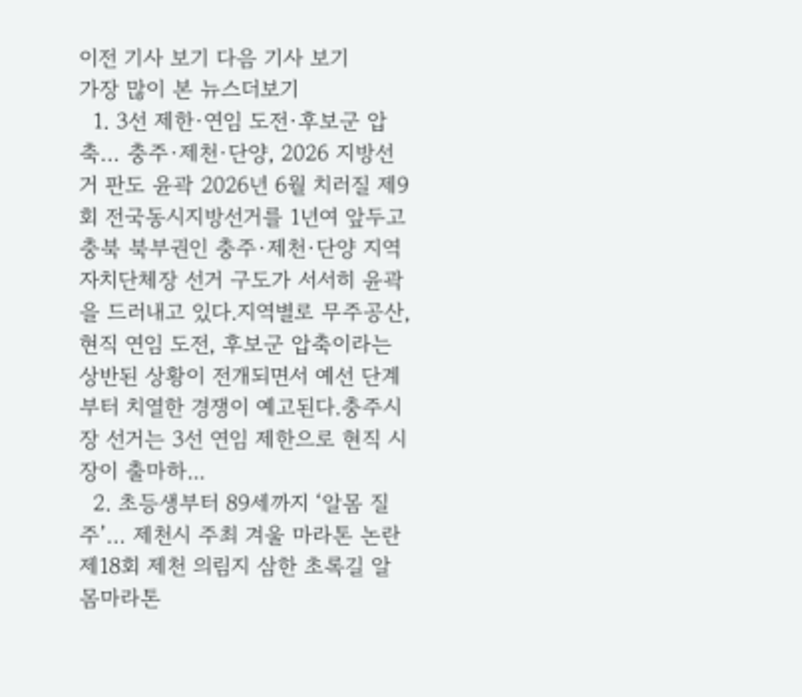이전 기사 보기 다음 기사 보기
가장 많이 본 뉴스더보기
  1. 3선 제한·연임 도전·후보군 압축… 충주·제천·단양, 2026 지방선거 판도 윤곽 2026년 6월 치러질 제9회 전국동시지방선거를 1년여 앞두고 충북 북부권인 충주·제천·단양 지역 자치단체장 선거 구도가 서서히 윤곽을 드러내고 있다.지역별로 무주공산, 현직 연임 도전, 후보군 압축이라는 상반된 상황이 전개되면서 예선 단계부터 치열한 경쟁이 예고된다.충주시장 선거는 3선 연임 제한으로 현직 시장이 출마하...
  2. 초등생부터 89세까지 ‘알몸 질주’… 제천시 주최 겨울 마라톤 논란 제18회 제천 의림지 삼한 초록길 알몸마라톤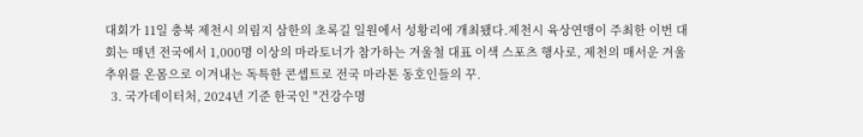대회가 11일 충북 제천시 의림지 삼한의 초록길 일원에서 성황리에 개최됐다.제천시 육상연맹이 주최한 이번 대회는 매년 전국에서 1,000명 이상의 마라토너가 참가하는 겨울철 대표 이색 스포츠 행사로, 제천의 매서운 겨울 추위를 온몸으로 이겨내는 독특한 콘셉트로 전국 마라톤 동호인들의 꾸.
  3. 국가데이터처, 2024년 기준 한국인 "건강수명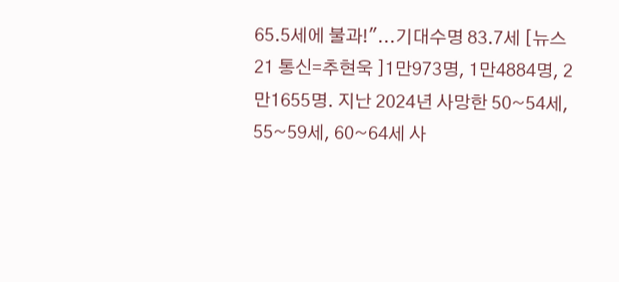65.5세에 불과!"...기대수명 83.7세 [뉴스21 통신=추현욱 ]1만973명, 1만4884명, 2만1655명. 지난 2024년 사망한 50~54세, 55~59세, 60~64세 사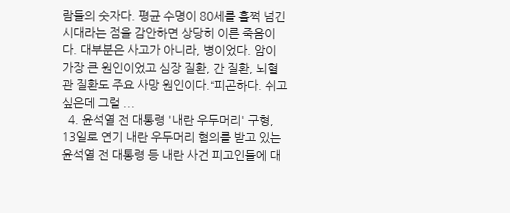람들의 숫자다. 평균 수명이 80세를 훌쩍 넘긴 시대라는 점을 감안하면 상당히 이른 죽음이다. 대부분은 사고가 아니라, 병이었다. 암이 가장 큰 원인이었고 심장 질환, 간 질환, 뇌혈관 질환도 주요 사망 원인이다.“피곤하다. 쉬고 싶은데 그럴 ...
  4. 윤석열 전 대통령 '내란 우두머리' 구형, 13일로 연기 내란 우두머리 혐의를 받고 있는 윤석열 전 대통령 등 내란 사건 피고인들에 대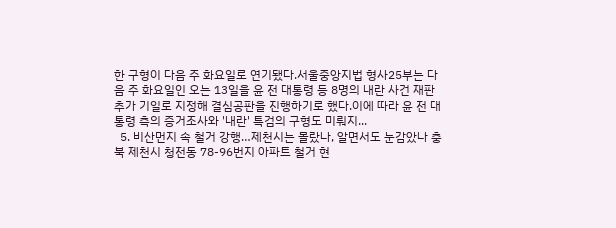한 구형이 다음 주 화요일로 연기됐다.서울중앙지법 형사25부는 다음 주 화요일인 오는 13일을 윤 전 대통령 등 8명의 내란 사건 재판 추가 기일로 지정해 결심공판을 진행하기로 했다.이에 따라 윤 전 대통령 측의 증거조사와 '내란' 특검의 구형도 미뤄지...
  5. 비산먼지 속 철거 강행…제천시는 몰랐나, 알면서도 눈감았나 충북 제천시 청전동 78-96번지 아파트 철거 현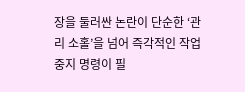장을 둘러싼 논란이 단순한 ‘관리 소홀’을 넘어 즉각적인 작업중지 명령이 필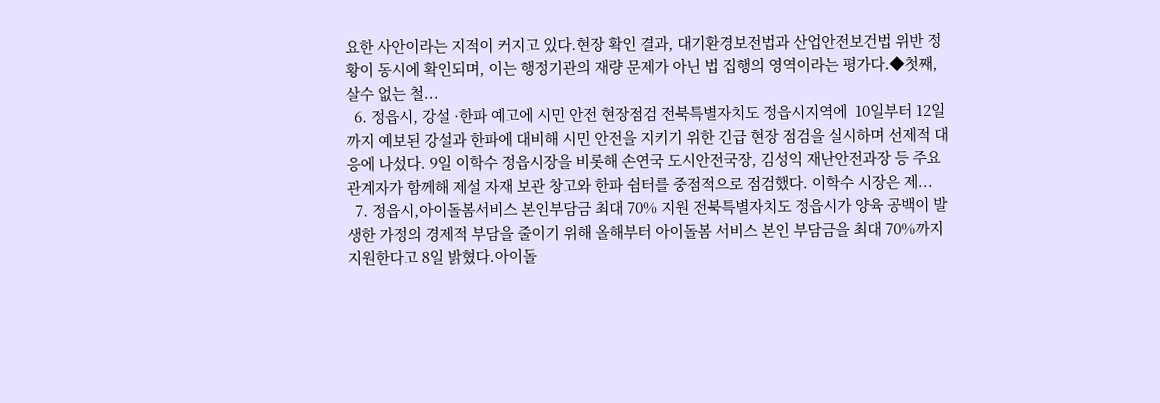요한 사안이라는 지적이 커지고 있다.현장 확인 결과, 대기환경보전법과 산업안전보건법 위반 정황이 동시에 확인되며, 이는 행정기관의 재량 문제가 아닌 법 집행의 영역이라는 평가다.◆첫째, 살수 없는 철...
  6. 정읍시, 강설 ·한파 예고에 시민 안전 현장점검 전북특별자치도 정읍시지역에  10일부터 12일까지 예보된 강설과 한파에 대비해 시민 안전을 지키기 위한 긴급 현장 점검을 실시하며 선제적 대응에 나섰다. 9일 이학수 정읍시장을 비롯해 손연국 도시안전국장, 김성익 재난안전과장 등 주요 관계자가 함께해 제설 자재 보관 창고와 한파 쉼터를 중점적으로 점검했다. 이학수 시장은 제...
  7. 정읍시,아이돌봄서비스 본인부담금 최대 70% 지원 전북특별자치도 정읍시가 양육 공백이 발생한 가정의 경제적 부담을 줄이기 위해 올해부터 아이돌봄 서비스 본인 부담금을 최대 70%까지 지원한다고 8일 밝혔다.아이돌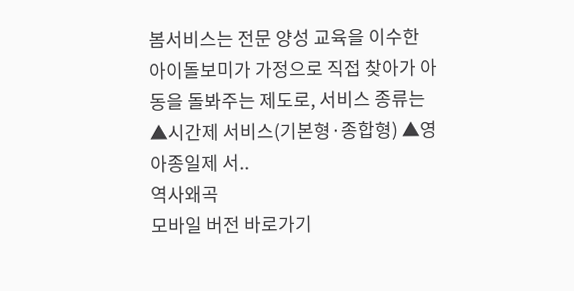봄서비스는 전문 양성 교육을 이수한 아이돌보미가 가정으로 직접 찾아가 아동을 돌봐주는 제도로, 서비스 종류는 ▲시간제 서비스(기본형·종합형) ▲영아종일제 서..
역사왜곡
모바일 버전 바로가기